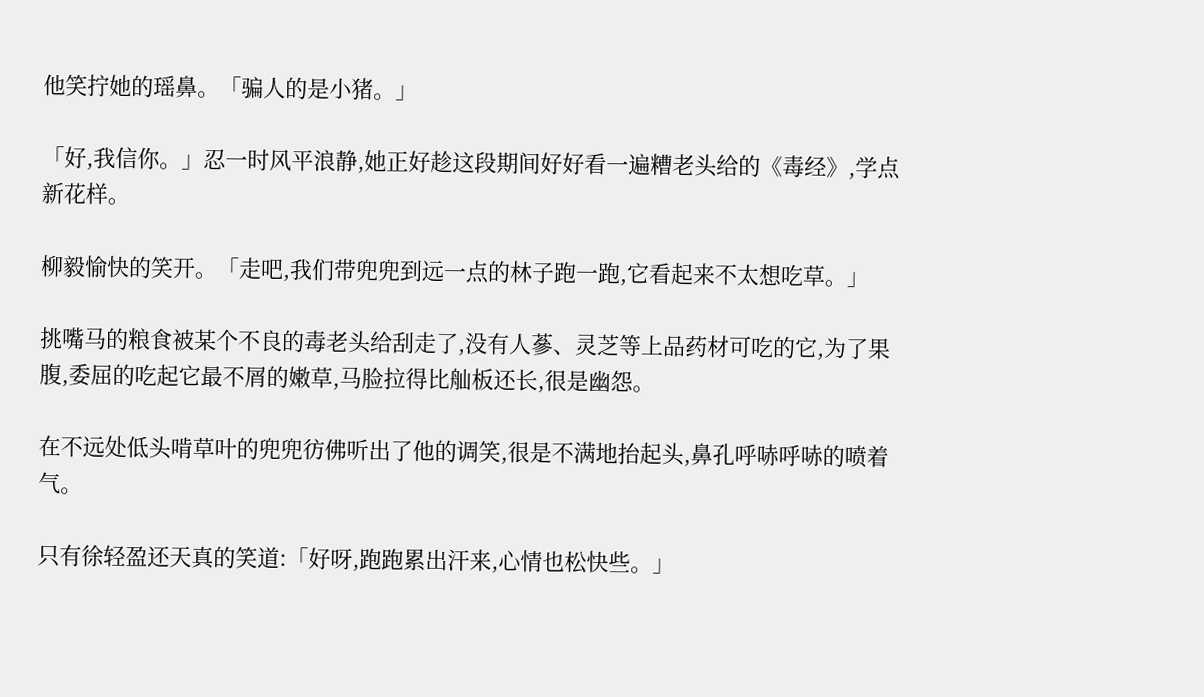他笑拧她的瑶鼻。「骗人的是小猪。」

「好,我信你。」忍一时风平浪静,她正好趁这段期间好好看一遍糟老头给的《毒经》,学点新花样。

柳毅愉快的笑开。「走吧,我们带兜兜到远一点的林子跑一跑,它看起来不太想吃草。」

挑嘴马的粮食被某个不良的毒老头给刮走了,没有人蔘、灵芝等上品药材可吃的它,为了果腹,委屈的吃起它最不屑的嫩草,马脸拉得比舢板还长,很是幽怨。

在不远处低头啃草叶的兜兜彷佛听出了他的调笑,很是不满地抬起头,鼻孔呼哧呼哧的喷着气。

只有徐轻盈还天真的笑道:「好呀,跑跑累出汗来,心情也松快些。」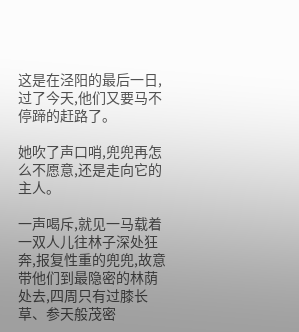这是在泾阳的最后一日,过了今天,他们又要马不停蹄的赶路了。

她吹了声口哨,兜兜再怎么不愿意,还是走向它的主人。

一声喝斥,就见一马载着一双人儿往林子深处狂奔,报复性重的兜兜,故意带他们到最隐密的林荫处去,四周只有过膝长草、参天般茂密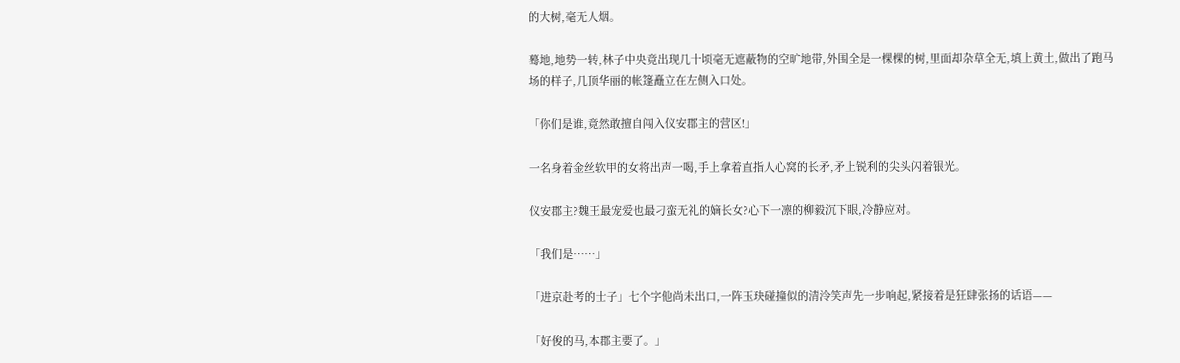的大树,毫无人烟。

蓦地,地势一转,林子中央竟出现几十顷毫无遮蔽物的空旷地带,外围全是一棵棵的树,里面却杂草全无,填上黄土,做出了跑马场的样子,几顶华丽的帐篷矗立在左侧入口处。

「你们是谁,竟然敢擅自闯入仪安郡主的营区!」

一名身着金丝软甲的女将出声一喝,手上拿着直指人心窝的长矛,矛上锐利的尖头闪着银光。

仪安郡主?魏王最宠爱也最刁蛮无礼的嫡长女?心下一凛的柳毅沉下眼,冷静应对。

「我们是……」

「进京赴考的士子」七个字他尚未出口,一阵玉玦碰撞似的清泠笑声先一步响起,紧接着是狂肆张扬的话语——

「好俊的马,本郡主要了。」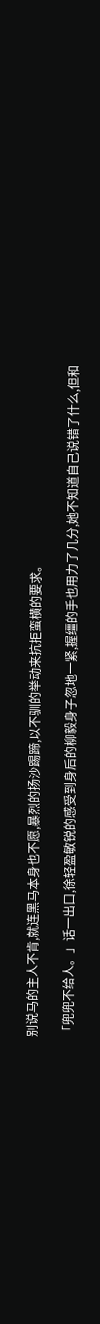别说马的主人不肯,就连黑马本身也不愿,暴烈的扬沙踢蹄,以不驯的举动来抗拒蛮横的要求。

「兜兜不给人。」话一出口,徐轻盈敏锐的感受到身后的柳毅身子忽地一紧,握缰的手也用力了几分,她不知道自己说错了什么,但和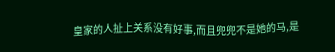皇家的人扯上关系没有好事,而且兜兜不是她的马,是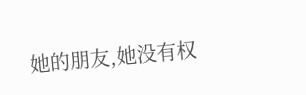她的朋友,她没有权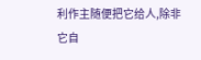利作主随便把它给人,除非它自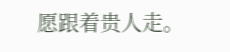愿跟着贵人走。